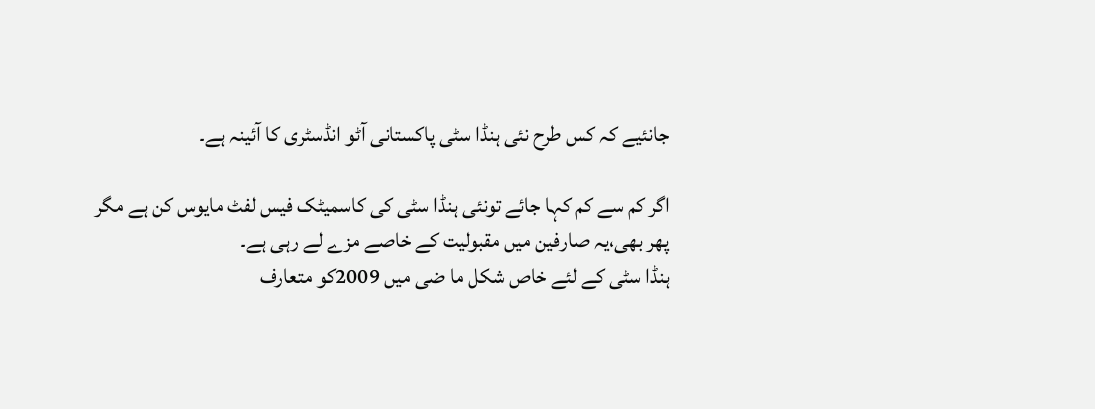جانئیے کہ کس طرح نئی ہنڈا سٹی پاکستانی آٹو انڈسٹری کا آئینہ ہے۔

اگر کم سے کم کہا جائے تونئی ہنڈا سٹی کی کاسمیٹک فیس لفٹ مایوس کن ہے مگر پھر بھی،یہ صارفین میں مقبولیت کے خاصے مزے لے رہی ہے۔
ہنڈا سٹی کے لئے خاص شکل ما ضی میں 2009کو متعارف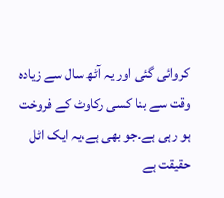کروائی گئی اور یہ آٹھ سال سے زیادہ وقت سے بنا کسی رکاوٹ کے فروخت ہو رہی ہے۔جو بھی ہے،یہ ایک اٹل حقیقت ہے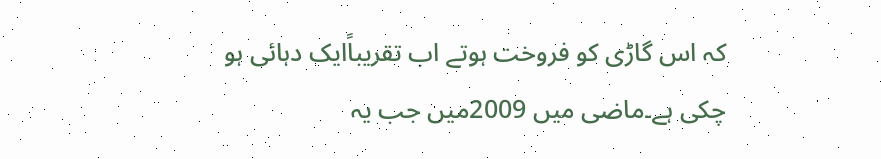کہ اس گاڑی کو فروخت ہوتے اب تقریباًایک دہائی ہو چکی ہے۔ماضی میں 2009میں جب یہ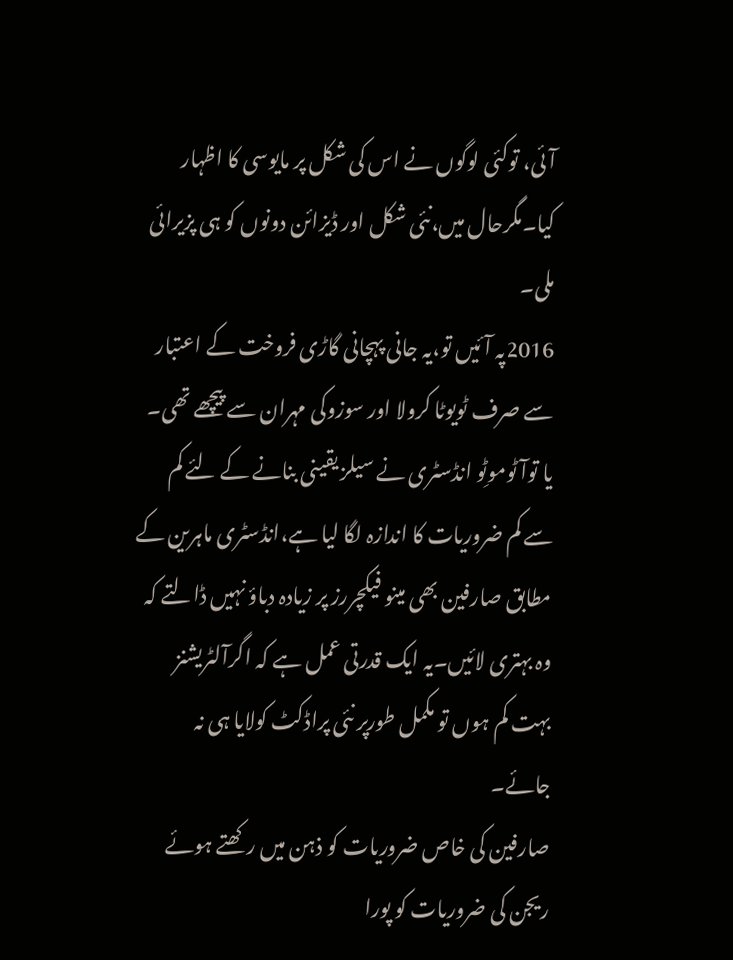آئی، توکئی لوگوں نے اس کی شکل پر مایوسی کا اظہار کیا۔مگرحال میں،نئی شکل اور ڈیزائن دونوں کو ہی پزیرائی ملی۔
2016پہ آئیں تو،یہ جانی پہچانی گاڑی فروخت کے اعتبار سے صرف ٹویوٹا کرولا اور سوزوکی مہران سے پیچھے تھی۔
یا توآٹوموٹِو انڈسٹری نے سیلز یقینی بنانے کے لئے کم سے کم ضروریات کا اندازہ لگا لیا ہے،انڈسٹری ماہرین کے مطابق صارفین بھی مینو فیکچررز پر زیادہ دباؤ نہیں ڈالتے کہ وہ بہتری لائیں۔یہ ایک قدرتی عمل ہے کہ اگرآلٹریشنز بہت کم ہوں تو مکمل طورپر نئی پراڈکٹ کولایا ہی نہ جائے۔
صارفین کی خاص ضروریات کو ذہن میں رکھتے ہوئے ریجن کی ضروریات کو پورا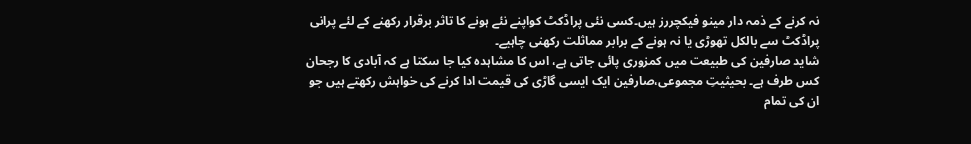نہ کرنے کے ذمہ دار مینو فیکچررز ہیں۔کسی نئی پراڈکٹ کواپنے نئے ہونے کا تاثر برقرار رکھنے کے لئے پرانی پراڈکٹ سے بالکل تھوڑی یا نہ ہونے کے برابر مماثلت رکھنی چاہیے۔
شاید صارفین کی طبیعت میں کمزوری پائی جاتی ہے، اس کا مشاہدہ کیا جا سکتا ہے کہ آبادی کا رجحان کس طرف ہے۔ بحیثیتِ مجموعی،صارفین ایک ایسی گاڑی کی قیمت ادا کرنے کی خواہش رکھتے ہیں جو ان کی تمام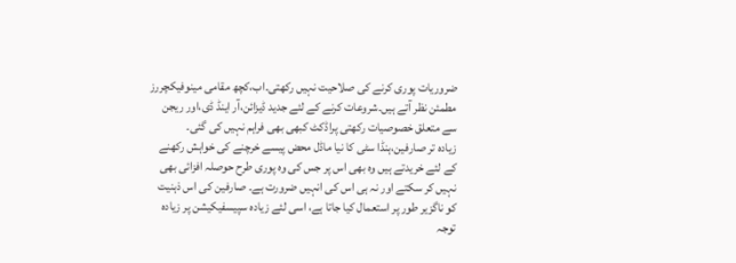ضروریات پوری کرنے کی صلاحیت نہیں رکھتی۔اب،کچھ مقامی مینوفیکچررز مطمئن نظر آتے ہیں۔شروعات کرنے کے لئے جدید ڈیزائن،آر اینڈ ڈی،اور ریجن سے متعلق خصوصیات رکھتی پراڈکٹ کبھی بھی فراہم نہیں کی گئی۔
زیادہ تر صارفین،ہنڈا سٹی کا نیا ماڈل محض پیسے خرچنے کی خواہش رکھنے کے لئے خریدتے ہیں وہ بھی اس پر جس کی وہ پوری طرح حوصلہ افزائی بھی نہیں کر سکتے اور نہ ہی اس کی انہیں ضرورت ہے۔ صارفین کی اس ذہنیت کو ناگزیر طور پر استعمال کیا جاتا ہے، اسی لئے زیادہ سپیسفیکیشن پر زیادہ توجہ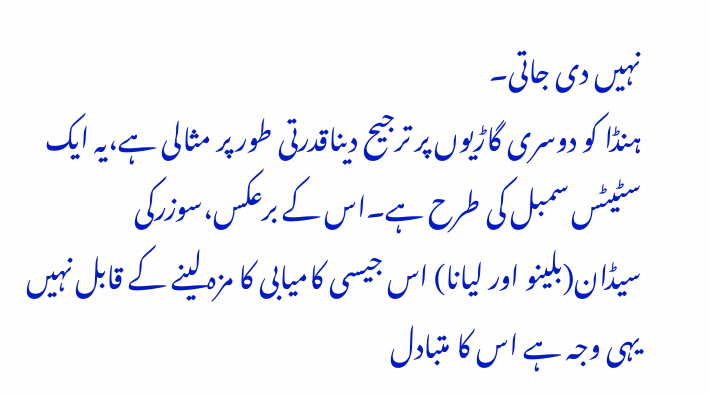نہیں دی جاتی۔
ہنڈا کو دوسری گاڑیوں پر ترجیح دیناقدرتی طور پر مثالی ہے،یہ ایک سٹیٹس سمبل کی طرح ہے۔اس کے برعکس،سوزرکی سیڈان(بلینو اور لیانا) اس جیسی کامیابی کا مزہ لینے کے قابل نہیں یہی وجہ ہے اس کا متبادل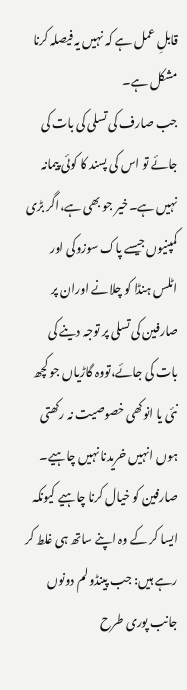قابلِ عمل ہے کہ نہیں یہ فیصلہ کرنا مشکل ہے۔
جب صارف کی تسلی کی بات کی جائے تو اس کی پسند کا کوئی پیمانہ نہیں ہے۔خیر جو بھی ہے،اگر بڑی کمپنیوں جیسے پاک سوزوکی اور اٹلس ہنڈا کو چلانے اوران پر صارفین کی تسلی پر توجہ دینے کی بات کی جائے،تووہ گاڑیاں جو کچھ نئی یا انوکھی خصوصیت نہ رکھتی ہوں انہیں خریدنا نہیں چاہیے۔
صارفین کو خیال کرنا چاہیے کیونکہ ایسا کر کے وہ اپنے ساتھ ہی غلط کر رہے ہیں: جب پینڈولم دونوں جانب پوری طرح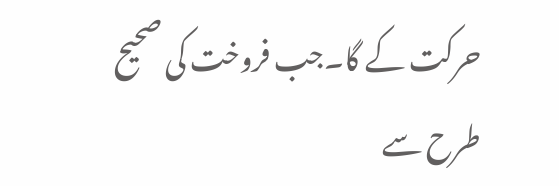حرکت کے گا۔جب فروخت کی صحیح طرح سے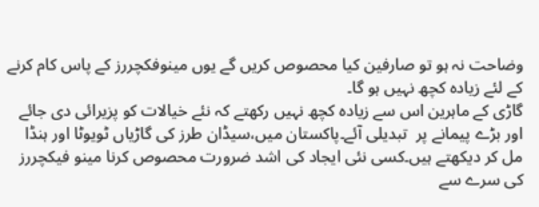وضاحت نہ ہو تو صارفین کیا محصوص کریں گے یوں مینوفکچررز کے پاس کام کرنے کے لئے زیادہ کچھ نہیں ہو گا۔
گاڑی کے ماہرین اس سے زیادہ کچھ نہیں رکھتے کہ نئے خیالات کو پزیرائی دی جائے اور بڑے پیمانے پر  تبدیلی آئے۔پاکستان میں،سیڈان طرز کی گاڑیاں ٹویوٹا اور ہنڈا مل کر دیکھتے ہیں۔کسی نئی ایجاد کی اشد ضرورت محصوص کرنا مینو فیکچررز کی سرے سے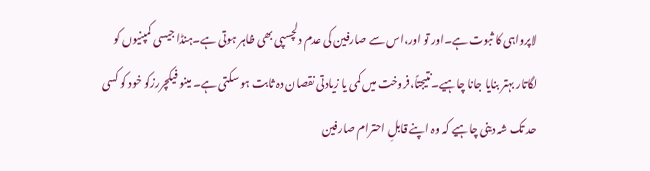لاپرواہی کا ثبوت ہے۔اور تو اور،اس سے صارفین کی عدم دلچسپی بھی ظاہر ہوتی ہے۔ہنڈا جیسی کمپنیوں کو لگاتار بہتر بنایا جانا چاہیے۔نتیجتاً،فروخت میں کمی یا زیادتی نقصان دہ ثابت ہو سکتی ہے۔ مینو فیکچررزکو خود کو کسی حد تک شہ دینی چاہیے کہ وہ اپنے قابلِ احترام صارفین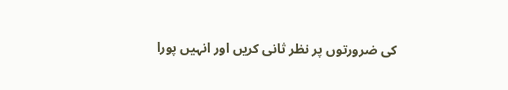کی ضرورتوں پر نظر ثانی کریں اور انہیں پورا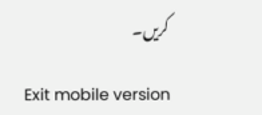کریں۔

Exit mobile version